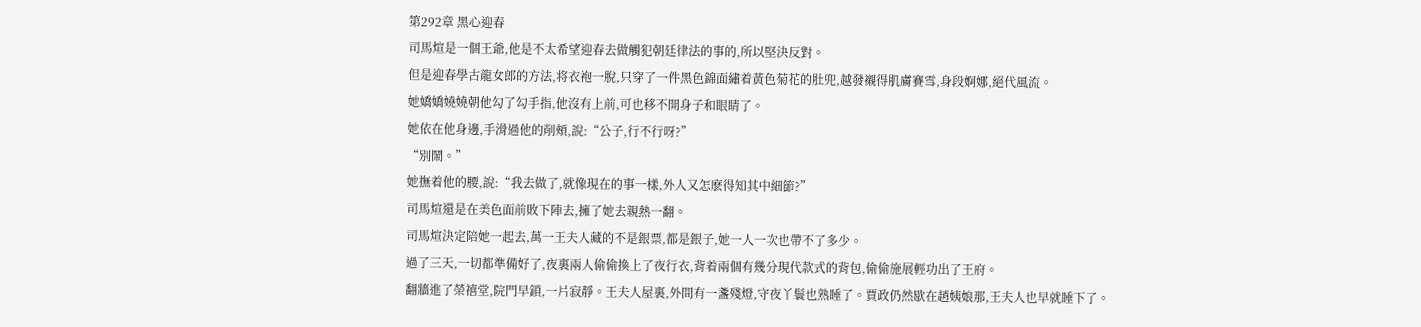第292章 黑心迎春
司馬煊是一個王爺,他是不太希望迎春去做觸犯朝廷律法的事的,所以堅決反對。
但是迎春學古龍女郎的方法,将衣袍一脫,只穿了一件黑色錦面繡着黃色菊花的肚兜,越發襯得肌膚賽雪,身段婀娜,絕代風流。
她嬌嬌嬈嬈朝他勾了勾手指,他沒有上前,可也移不開身子和眼睛了。
她依在他身邊,手滑過他的削頰,說:“公子,行不行呀?”
“別鬧。”
她撫着他的腰,說:“我去做了,就像現在的事一樣,外人又怎麽得知其中細節?”
司馬煊還是在美色面前敗下陣去,擁了她去親熱一翻。
司馬煊決定陪她一起去,萬一王夫人藏的不是銀票,都是銀子,她一人一次也帶不了多少。
過了三天,一切都準備好了,夜裏兩人偷偷換上了夜行衣,背着兩個有幾分現代款式的背包,偷偷施展輕功出了王府。
翻牆進了榮禧堂,院門早鎖,一片寂靜。王夫人屋裏,外間有一盞殘燈,守夜丫鬟也熟睡了。賈政仍然歇在趙姨娘那,王夫人也早就睡下了。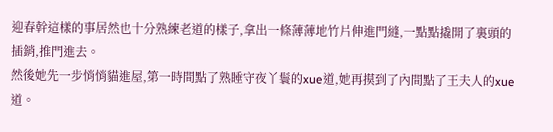迎春幹這樣的事居然也十分熟練老道的樣子,拿出一條薄薄地竹片伸進門縫,一點點撬開了裏頭的插銷,推門進去。
然後她先一步悄悄貓進屋,第一時間點了熟睡守夜丫鬟的xue道,她再摸到了內間點了王夫人的xue道。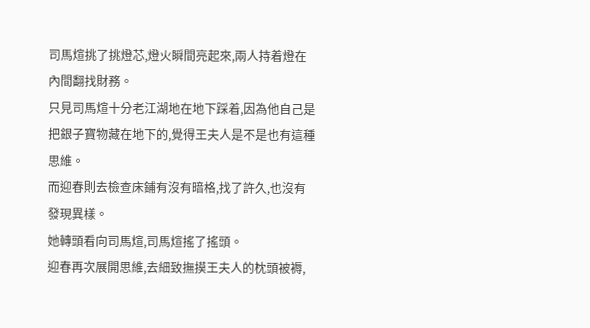司馬煊挑了挑燈芯,燈火瞬間亮起來,兩人持着燈在內間翻找財務。
只見司馬煊十分老江湖地在地下踩着,因為他自己是把銀子寶物藏在地下的,覺得王夫人是不是也有這種思維。
而迎春則去檢查床鋪有沒有暗格,找了許久,也沒有發現異樣。
她轉頭看向司馬煊,司馬煊搖了搖頭。
迎春再次展開思維,去細致撫摸王夫人的枕頭被褥,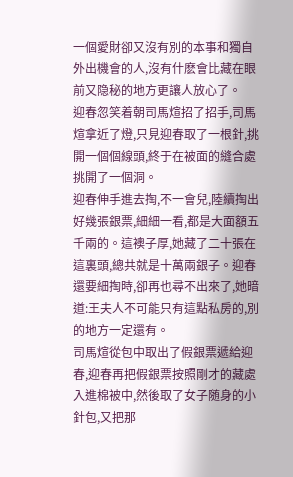一個愛財卻又沒有別的本事和獨自外出機會的人,沒有什麽會比藏在眼前又隐秘的地方更讓人放心了。
迎春忽笑着朝司馬煊招了招手,司馬煊拿近了燈,只見迎春取了一根針,挑開一個個線頭,終于在被面的縫合處挑開了一個洞。
迎春伸手進去掏,不一會兒,陸續掏出好幾張銀票,細細一看,都是大面額五千兩的。這襖子厚,她藏了二十張在這裏頭,總共就是十萬兩銀子。迎春還要細掏時,卻再也尋不出來了,她暗道:王夫人不可能只有這點私房的,別的地方一定還有。
司馬煊從包中取出了假銀票遞給迎春,迎春再把假銀票按照剛才的藏處入進棉被中,然後取了女子随身的小針包,又把那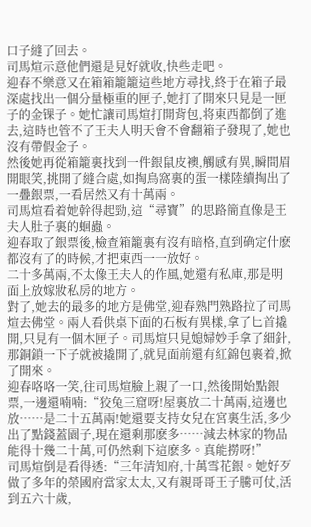口子縫了回去。
司馬煊示意他們還是見好就收,快些走吧。
迎春不樂意又在箱箱籠籠這些地方尋找,終于在箱子最深處找出一個分量極重的匣子,她打了開來只見是一匣子的金锞子。她忙讓司馬煊打開背包,将東西都倒了進去,這時也管不了王夫人明天會不會翻箱子發現了,她也沒有帶假金子。
然後她再從箱籠裏找到一件銀鼠皮襖,觸感有異,瞬間眉開眼笑,挑開了縫合處,如掏鳥窩裏的蛋一樣陸續掏出了一疊銀票,一看居然又有十萬兩。
司馬煊看着她幹得起勁,這“尋寶”的思路簡直像是王夫人肚子裏的蛔蟲。
迎春取了銀票後,檢查箱籠裏有沒有暗格,直到确定什麽都沒有了的時候,才把東西一一放好。
二十多萬兩,不太像王夫人的作風,她還有私庫,那是明面上放嫁妝私房的地方。
對了,她去的最多的地方是佛堂,迎春熟門熟路拉了司馬煊去佛堂。兩人看供桌下面的石板有異樣,拿了匕首撬開,只見有一個木匣子。司馬煊只見媳婦妙手拿了細針,那銅鎖一下子就被撬開了,就見面前還有紅錦包裹着,掀了開來。
迎春咯咯一笑,往司馬煊臉上親了一口,然後開始點銀票,一邊還喃喃:“狡兔三窟呀!屋裏放二十萬兩,這邊也放……是二十五萬兩!她還要支持女兒在宮裏生活,多少出了點錢蓋園子,現在還剩那麽多……減去林家的物品能得十幾二十萬,可仍然剩下這麽多。真能撈呀!”
司馬煊倒是看得透:“三年清知府,十萬雪花銀。她好歹做了多年的榮國府當家太太,又有親哥哥王子騰可仗,活到五六十歲,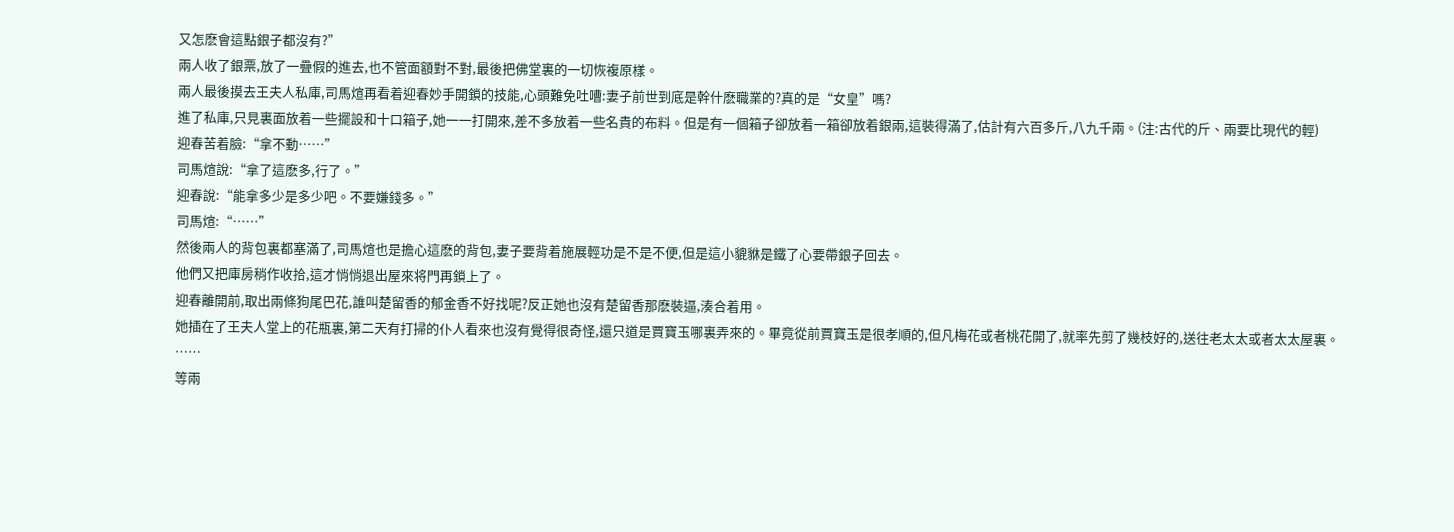又怎麽會這點銀子都沒有?”
兩人收了銀票,放了一疊假的進去,也不管面額對不對,最後把佛堂裏的一切恢複原樣。
兩人最後摸去王夫人私庫,司馬煊再看着迎春妙手開鎖的技能,心頭難免吐嘈:妻子前世到底是幹什麽職業的?真的是“女皇”嗎?
進了私庫,只見裏面放着一些擺設和十口箱子,她一一打開來,差不多放着一些名貴的布料。但是有一個箱子卻放着一箱卻放着銀兩,這裝得滿了,估計有六百多斤,八九千兩。(注:古代的斤、兩要比現代的輕)
迎春苦着臉:“拿不動……”
司馬煊說:“拿了這麽多,行了。”
迎春說:“能拿多少是多少吧。不要嫌錢多。”
司馬煊:“……”
然後兩人的背包裏都塞滿了,司馬煊也是擔心這麽的背包,妻子要背着施展輕功是不是不便,但是這小貔貅是鐵了心要帶銀子回去。
他們又把庫房稍作收拾,這才悄悄退出屋來将門再鎖上了。
迎春離開前,取出兩條狗尾巴花,誰叫楚留香的郁金香不好找呢?反正她也沒有楚留香那麽裝逼,湊合着用。
她插在了王夫人堂上的花瓶裏,第二天有打掃的仆人看來也沒有覺得很奇怪,還只道是賈寶玉哪裏弄來的。畢竟從前賈寶玉是很孝順的,但凡梅花或者桃花開了,就率先剪了幾枝好的,送往老太太或者太太屋裏。
……
等兩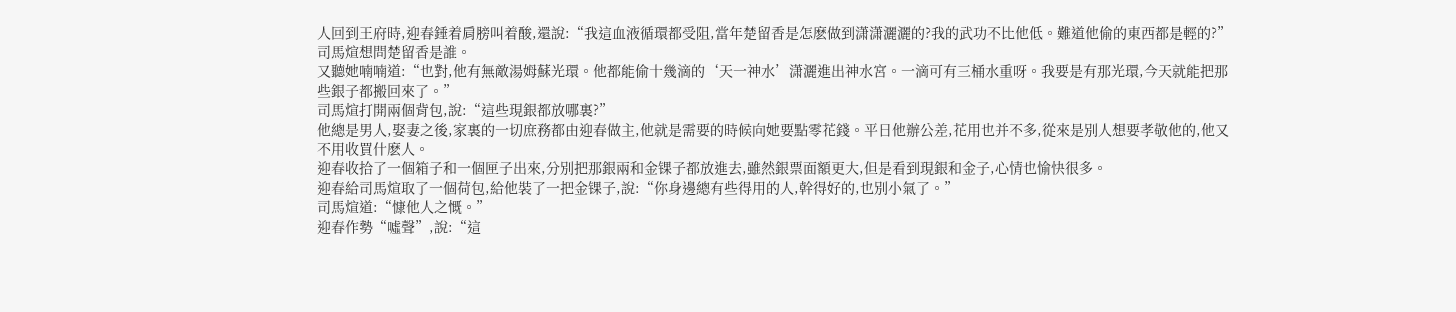人回到王府時,迎春錘着肩膀叫着酸,還說:“我這血液循環都受阻,當年楚留香是怎麽做到潇潇灑灑的?我的武功不比他低。難道他偷的東西都是輕的?”
司馬煊想問楚留香是誰。
又聽她喃喃道:“也對,他有無敵湯姆蘇光環。他都能偷十幾滴的‘天一神水’潇灑進出神水宮。一滴可有三桶水重呀。我要是有那光環,今天就能把那些銀子都搬回來了。”
司馬煊打開兩個背包,說:“這些現銀都放哪裏?”
他總是男人,娶妻之後,家裏的一切庶務都由迎春做主,他就是需要的時候向她要點零花錢。平日他辦公差,花用也并不多,從來是別人想要孝敬他的,他又不用收買什麽人。
迎春收拾了一個箱子和一個匣子出來,分別把那銀兩和金锞子都放進去,雖然銀票面額更大,但是看到現銀和金子,心情也愉快很多。
迎春給司馬煊取了一個荷包,給他裝了一把金锞子,說:“你身邊總有些得用的人,幹得好的,也別小氣了。”
司馬煊道:“慷他人之慨。”
迎春作勢“噓聲”,說:“這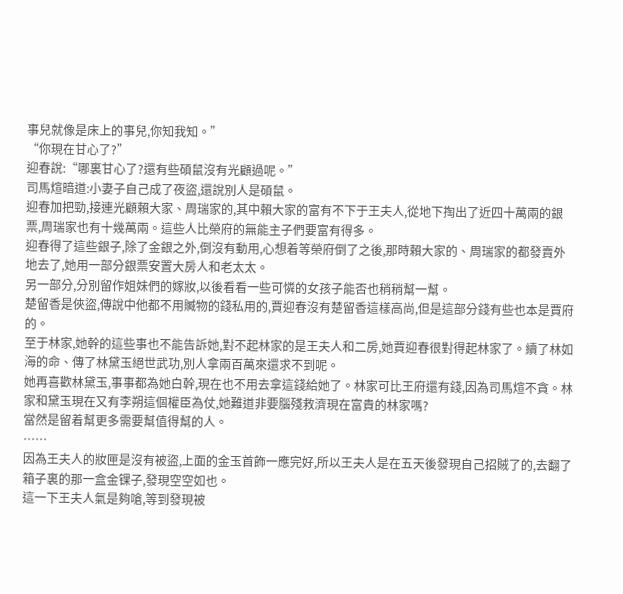事兒就像是床上的事兒,你知我知。”
“你現在甘心了?”
迎春說:“哪裏甘心了?還有些碩鼠沒有光顧過呢。”
司馬煊暗道:小妻子自己成了夜盜,還說別人是碩鼠。
迎春加把勁,接連光顧賴大家、周瑞家的,其中賴大家的富有不下于王夫人,從地下掏出了近四十萬兩的銀票,周瑞家也有十幾萬兩。這些人比榮府的無能主子們要富有得多。
迎春得了這些銀子,除了金銀之外,倒沒有動用,心想着等榮府倒了之後,那時賴大家的、周瑞家的都發賣外地去了,她用一部分銀票安置大房人和老太太。
另一部分,分別留作姐妹們的嫁妝,以後看看一些可憐的女孩子能否也稍稍幫一幫。
楚留香是俠盜,傳說中他都不用贓物的錢私用的,賈迎春沒有楚留香這樣高尚,但是這部分錢有些也本是賈府的。
至于林家,她幹的這些事也不能告訴她,對不起林家的是王夫人和二房,她賈迎春很對得起林家了。續了林如海的命、傳了林黛玉絕世武功,別人拿兩百萬來還求不到呢。
她再喜歡林黛玉,事事都為她白幹,現在也不用去拿這錢給她了。林家可比王府還有錢,因為司馬煊不貪。林家和黛玉現在又有李朔這個權臣為仗,她難道非要腦殘救濟現在富貴的林家嗎?
當然是留着幫更多需要幫值得幫的人。
……
因為王夫人的妝匣是沒有被盜,上面的金玉首飾一應完好,所以王夫人是在五天後發現自己招賊了的,去翻了箱子裏的那一盒金锞子,發現空空如也。
這一下王夫人氣是夠嗆,等到發現被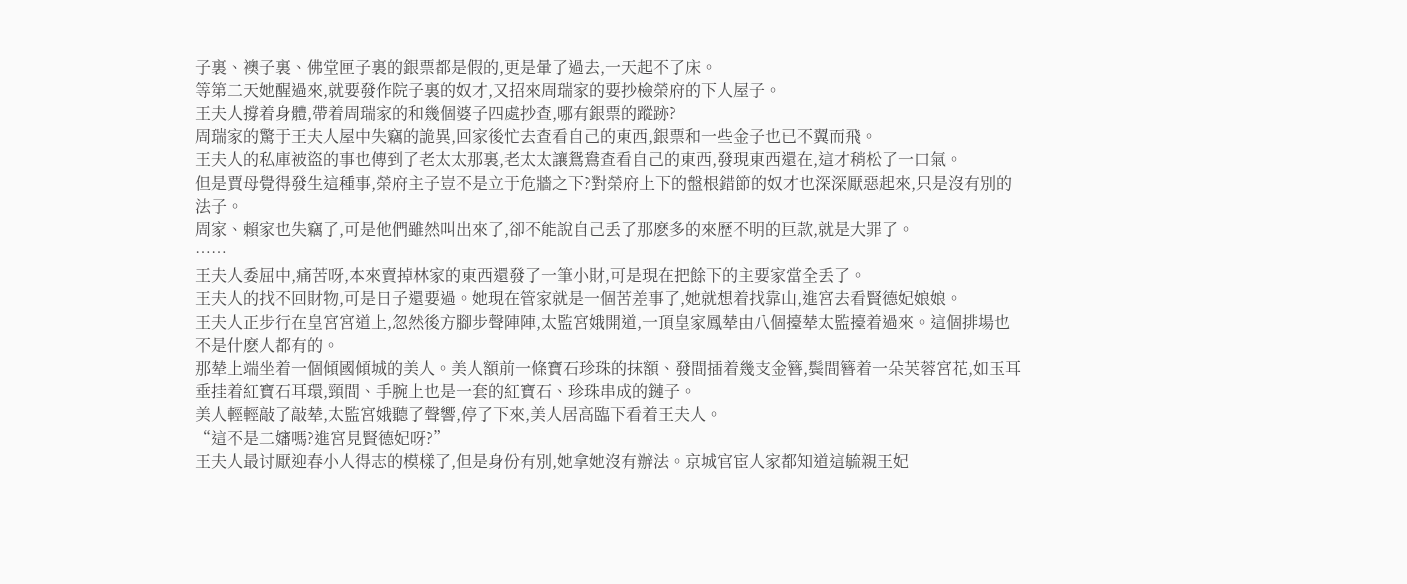子裏、襖子裏、佛堂匣子裏的銀票都是假的,更是暈了過去,一天起不了床。
等第二天她醒過來,就要發作院子裏的奴才,又招來周瑞家的要抄檢榮府的下人屋子。
王夫人撐着身體,帶着周瑞家的和幾個婆子四處抄查,哪有銀票的蹤跡?
周瑞家的驚于王夫人屋中失竊的詭異,回家後忙去查看自己的東西,銀票和一些金子也已不翼而飛。
王夫人的私庫被盜的事也傳到了老太太那裏,老太太讓鴛鴦查看自己的東西,發現東西還在,這才稍松了一口氣。
但是賈母覺得發生這種事,榮府主子豈不是立于危牆之下?對榮府上下的盤根錯節的奴才也深深厭惡起來,只是沒有別的法子。
周家、賴家也失竊了,可是他們雖然叫出來了,卻不能說自己丢了那麽多的來歷不明的巨款,就是大罪了。
……
王夫人委屈中,痛苦呀,本來賣掉林家的東西還發了一筆小財,可是現在把餘下的主要家當全丢了。
王夫人的找不回財物,可是日子還要過。她現在管家就是一個苦差事了,她就想着找靠山,進宮去看賢德妃娘娘。
王夫人正步行在皇宮宮道上,忽然後方腳步聲陣陣,太監宮娥開道,一頂皇家鳳辇由八個擡辇太監擡着過來。這個排場也不是什麽人都有的。
那辇上端坐着一個傾國傾城的美人。美人額前一條寶石珍珠的抹額、發間插着幾支金簪,鬓間簪着一朵芙蓉宮花,如玉耳垂挂着紅寶石耳環,頸間、手腕上也是一套的紅寶石、珍珠串成的鏈子。
美人輕輕敲了敲辇,太監宮娥聽了聲響,停了下來,美人居高臨下看着王夫人。
“這不是二嬸嗎?進宮見賢德妃呀?”
王夫人最讨厭迎春小人得志的模樣了,但是身份有別,她拿她沒有辦法。京城官宦人家都知道這毓親王妃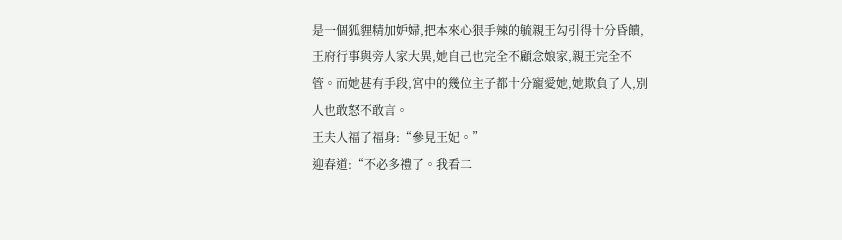是一個狐貍精加妒婦,把本來心狠手辣的毓親王勾引得十分昏饋,王府行事與旁人家大異,她自己也完全不顧念娘家,親王完全不管。而她甚有手段,宮中的幾位主子都十分寵愛她,她欺負了人,別人也敢怒不敢言。
王夫人福了福身:“參見王妃。”
迎春道:“不必多禮了。我看二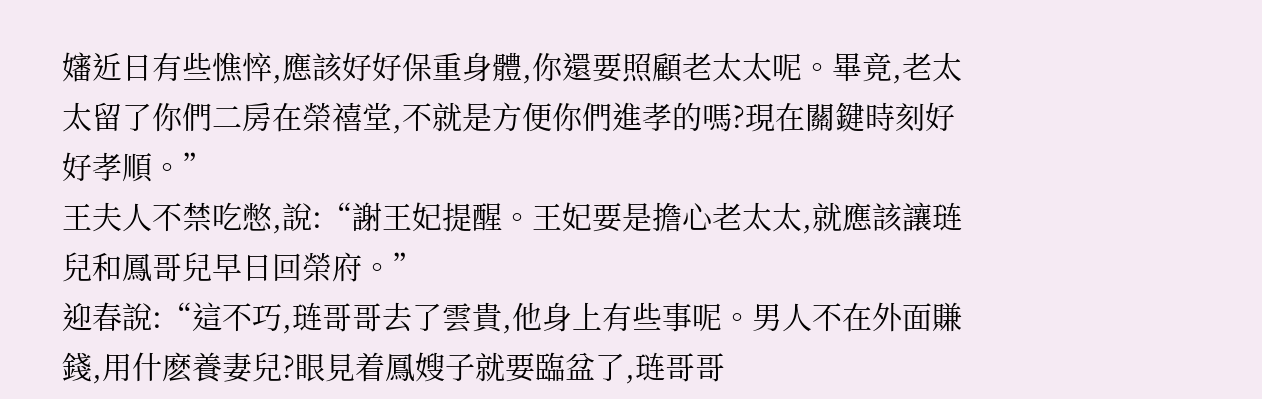嬸近日有些憔悴,應該好好保重身體,你還要照顧老太太呢。畢竟,老太太留了你們二房在榮禧堂,不就是方便你們進孝的嗎?現在關鍵時刻好好孝順。”
王夫人不禁吃憋,說:“謝王妃提醒。王妃要是擔心老太太,就應該讓琏兒和鳳哥兒早日回榮府。”
迎春說:“這不巧,琏哥哥去了雲貴,他身上有些事呢。男人不在外面賺錢,用什麽養妻兒?眼見着鳳嫂子就要臨盆了,琏哥哥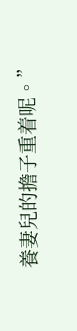養妻兒的擔子重着呢。”